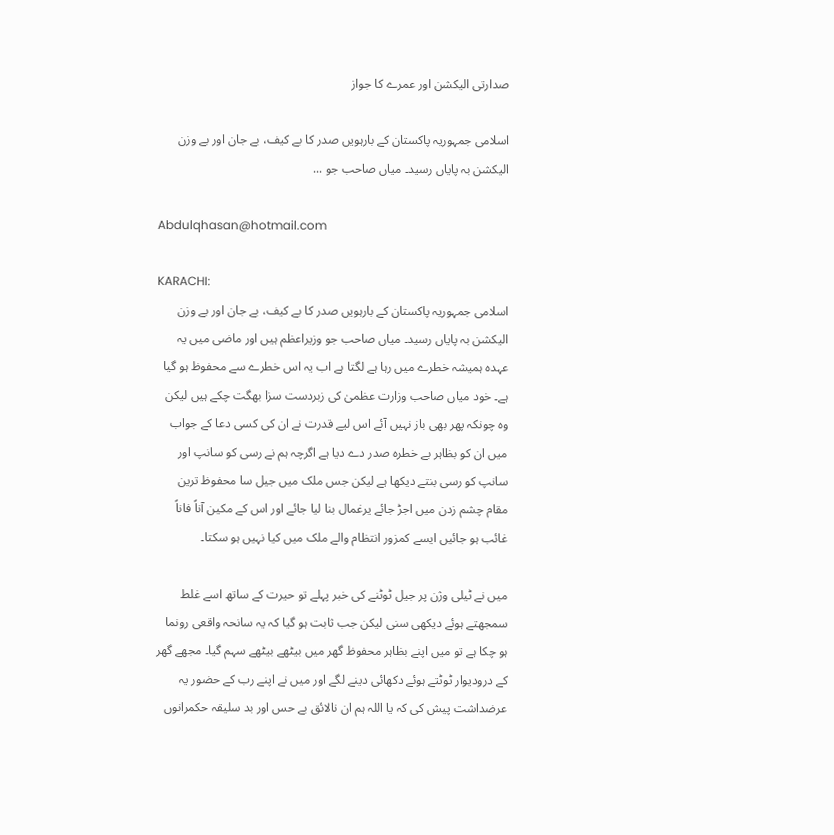صدارتی الیکشن اور عمرے کا جواز

اسلامی جمہوریہ پاکستان کے بارہویں صدر کا بے کیف، بے جان اور بے وزن الیکشن بہ پایاں رسید۔ میاں صاحب جو ...

Abdulqhasan@hotmail.com

KARACHI:
اسلامی جمہوریہ پاکستان کے بارہویں صدر کا بے کیف، بے جان اور بے وزن الیکشن بہ پایاں رسید۔ میاں صاحب جو وزیراعظم ہیں اور ماضی میں یہ عہدہ ہمیشہ خطرے میں رہا ہے لگتا ہے اب یہ اس خطرے سے محفوظ ہو گیا ہے۔ خود میاں صاحب وزارت عظمیٰ کی زبردست سزا بھگت چکے ہیں لیکن وہ چونکہ پھر بھی باز نہیں آئے اس لیے قدرت نے ان کی کسی دعا کے جواب میں ان کو بظاہر بے خطرہ صدر دے دیا ہے اگرچہ ہم نے رسی کو سانپ اور سانپ کو رسی بنتے دیکھا ہے لیکن جس ملک میں جیل سا محفوظ ترین مقام چشم زدن میں اجڑ جائے یرغمال بنا لیا جائے اور اس کے مکین آناً فاناً غائب ہو جائیں ایسے کمزور انتظام والے ملک میں کیا نہیں ہو سکتا۔

میں نے ٹیلی وژن پر جیل ٹوٹنے کی خبر پہلے تو حیرت کے ساتھ اسے غلط سمجھتے ہوئے دیکھی سنی لیکن جب ثابت ہو گیا کہ یہ سانحہ واقعی رونما ہو چکا ہے تو میں اپنے بظاہر محفوظ گھر میں بیٹھے بیٹھے سہم گیا۔ مجھے گھر کے درودیوار ٹوٹتے ہوئے دکھائی دینے لگے اور میں نے اپنے رب کے حضور یہ عرضداشت پیش کی کہ یا اللہ ہم ان نالائق بے حس اور بد سلیقہ حکمرانوں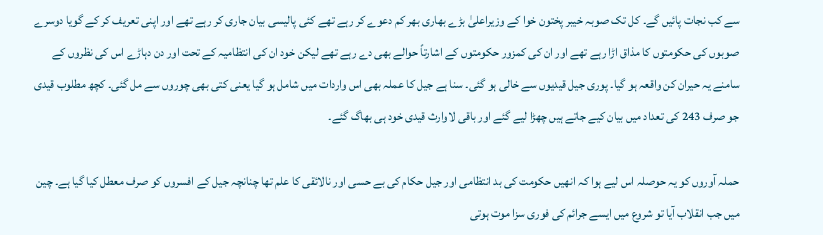سے کب نجات پائیں گے۔ کل تک صوبہ خیبر پختون خوا کے وزیراعلیٰ بڑے بھاری بھر کم دعوے کر رہے تھے کئی پالیسی بیان جاری کر رہے تھے اور اپنی تعریف کر کے گویا دوسرے صوبوں کی حکومتوں کا مذاق اڑا رہے تھے اور ان کی کمزور حکومتوں کے اشارتاً حوالے بھی دے رہے تھے لیکن خود ان کی انتظامیہ کے تحت اور دن دہاڑے اس کی نظروں کے سامنے یہ حیران کن واقعہ ہو گیا۔ پوری جیل قیدیوں سے خالی ہو گئی۔ سنا ہے جیل کا عملہ بھی اس واردات میں شامل ہو گیا یعنی کتی بھی چوروں سے مل گئی۔ کچھ مطلوب قیدی جو صرف 243 کی تعداد میں بیان کیے جاتے ہیں چھڑا لیے گئے اور باقی لاوارث قیدی خود ہی بھاگ گئے۔

حملہ آوروں کو یہ حوصلہ اس لیے ہوا کہ انھیں حکومت کی بد انتظامی اور جیل حکام کی بے حسی اور نالائقی کا علم تھا چنانچہ جیل کے افسروں کو صرف معطل کیا گیا ہے۔ چین میں جب انقلاب آیا تو شروع میں ایسے جرائم کی فوری سزا موت ہوتی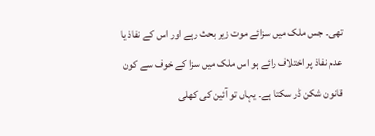تھی۔ جس ملک میں سزائے موت زیر بحث رہے اور اس کے نفاذ یا عدم نفاذ پر اختلاف رائے ہو اس ملک میں سزا کے خوف سے کون قانون شکن ڈر سکتا ہے۔ یہاں تو آئین کی کھلی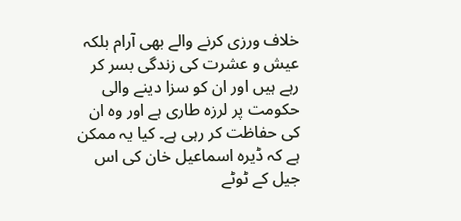خلاف ورزی کرنے والے بھی آرام بلکہ عیش و عشرت کی زندگی بسر کر رہے ہیں اور ان کو سزا دینے والی حکومت پر لرزہ طاری ہے اور وہ ان کی حفاظت کر رہی ہے۔ کیا یہ ممکن ہے کہ ڈیرہ اسماعیل خان کی اس جیل کے ٹوٹے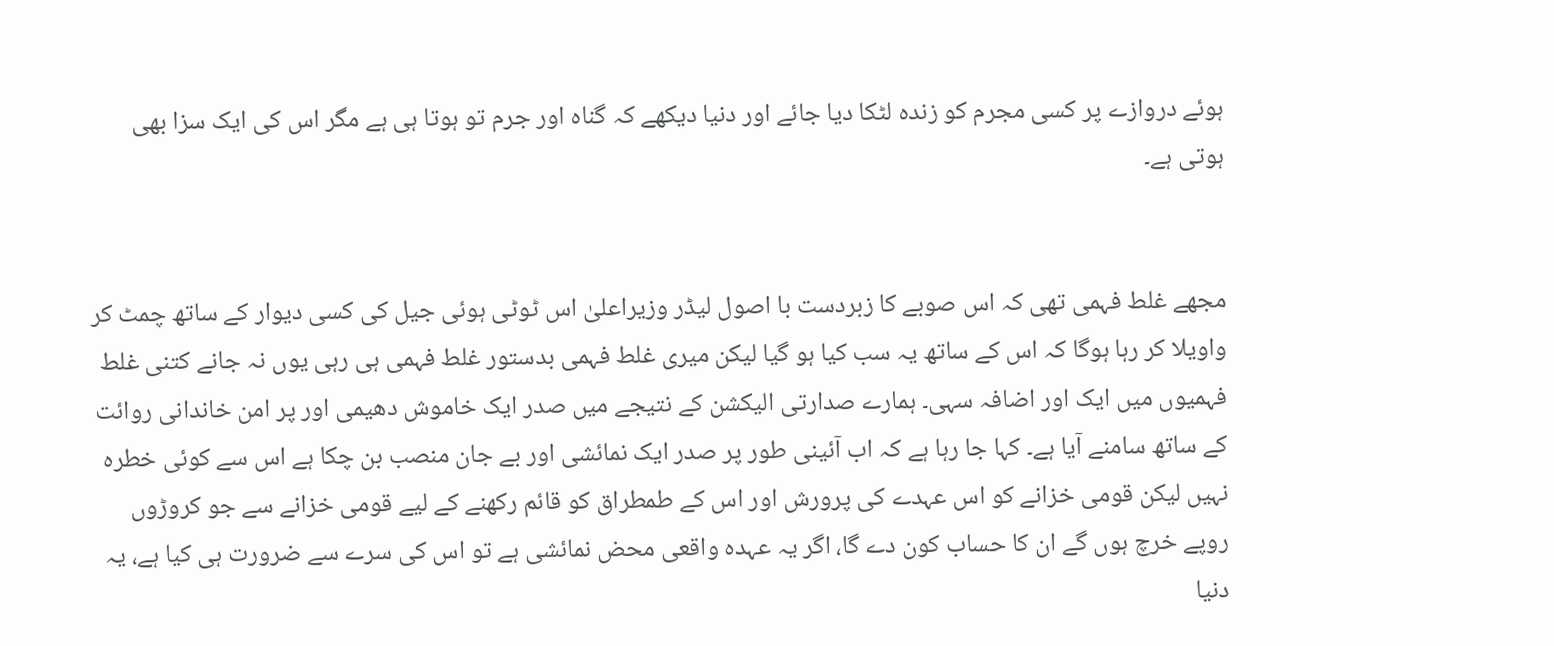ہوئے دروازے پر کسی مجرم کو زندہ لٹکا دیا جائے اور دنیا دیکھے کہ گناہ اور جرم تو ہوتا ہی ہے مگر اس کی ایک سزا بھی ہوتی ہے۔


مجھے غلط فہمی تھی کہ اس صوبے کا زبردست با اصول لیڈر وزیراعلیٰ اس ٹوٹی ہوئی جیل کی کسی دیوار کے ساتھ چمٹ کر واویلا کر رہا ہوگا کہ اس کے ساتھ یہ سب کیا ہو گیا لیکن میری غلط فہمی بدستور غلط فہمی ہی رہی یوں نہ جانے کتنی غلط فہمیوں میں ایک اور اضافہ سہی۔ ہمارے صدارتی الیکشن کے نتیجے میں صدر ایک خاموش دھیمی اور پر امن خاندانی روائت کے ساتھ سامنے آیا ہے۔ کہا جا رہا ہے کہ اب آئینی طور پر صدر ایک نمائشی اور بے جان منصب بن چکا ہے اس سے کوئی خطرہ نہیں لیکن قومی خزانے کو اس عہدے کی پرورش اور اس کے طمطراق کو قائم رکھنے کے لیے قومی خزانے سے جو کروڑوں روپے خرچ ہوں گے ان کا حساب کون دے گا، اگر یہ عہدہ واقعی محض نمائشی ہے تو اس کی سرے سے ضرورت ہی کیا ہے، یہ دنیا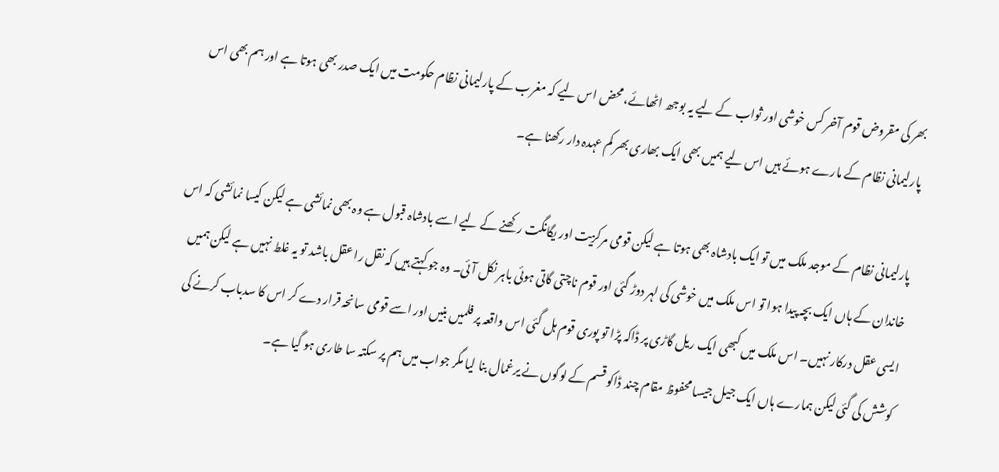بھر کی مقروض قوم آخر کس خوشی اور ثواب کے لیے یہ بوجھ اٹھائے، محض اس لیے کہ مغرب کے پارلیمانی نظام حکومت میں ایک صدر بھی ہوتا ہے اور ہم بھی اس پارلیمانی نظام کے مارے ہوئے ہیں اس لیے ہمیں بھی ایک بھاری بھر کم عہدہ دار رکھنا ہے۔

پارلیمانی نظام کے موجد ملک میں تو ایک بادشاہ بھی ہوتا ہے لیکن قومی مرکزیت اور یگانگت رکھنے کے لیے اسے بادشاہ قبول ہے وہ بھی نمائشی ہے لیکن کیسا نمائشی کہ اس خاندان کے ہاں ایک بچہ پیدا ہوا تو اس ملک میں خوشی کی لہر دوڑ گئی اور قوم ناچتی گاتی ہوئی باہر نکل آئی۔ وہ جو کہتے ہیں کہ نقل را عقل باشد تو یہ غلط نہیں ہے لیکن ہمیں ایسی عقل درکار نہیں۔ اس ملک میں کبھی ایک ریل گاڑی پر ڈاکہ پڑا تو پوری قوم ہل گئی اس واقعہ پر فلمیں بنیں اور اسے قومی سانحہ قرار دے کر اس کا سدباب کرنے کی کوشش کی گئی لیکن ہمارے ہاں ایک جیل جیسا محفوظ مقام چند ڈاکو قسم کے لوگوں نے یرغمال بنا لیا مگر جواب میں ہم پر سکتہ سا طاری ہو گیا ہے۔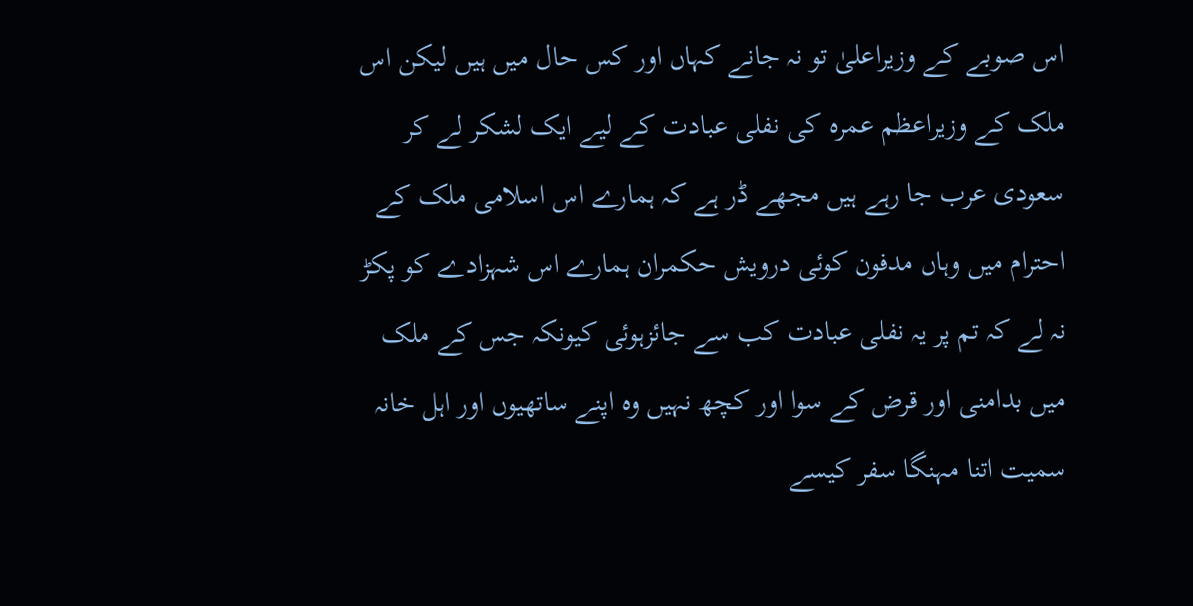اس صوبے کے وزیراعلیٰ تو نہ جانے کہاں اور کس حال میں ہیں لیکن اس ملک کے وزیراعظم عمرہ کی نفلی عبادت کے لیے ایک لشکر لے کر سعودی عرب جا رہے ہیں مجھے ڈر ہے کہ ہمارے اس اسلامی ملک کے احترام میں وہاں مدفون کوئی درویش حکمران ہمارے اس شہزادے کو پکڑ نہ لے کہ تم پر یہ نفلی عبادت کب سے جائزہوئی کیونکہ جس کے ملک میں بدامنی اور قرض کے سوا اور کچھ نہیں وہ اپنے ساتھیوں اور اہل خانہ سمیت اتنا مہنگا سفر کیسے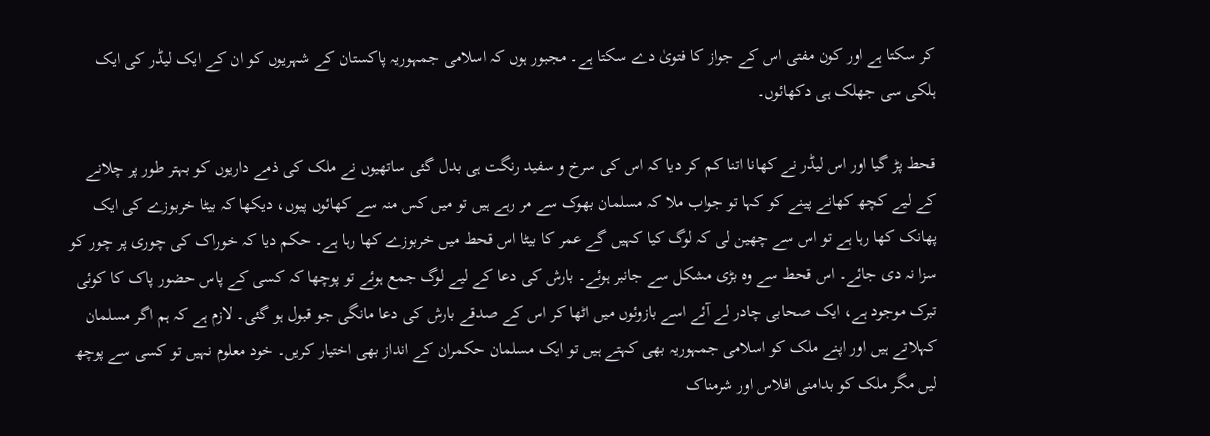کر سکتا ہے اور کون مفتی اس کے جواز کا فتویٰ دے سکتا ہے۔ مجبور ہوں کہ اسلامی جمہوریہ پاکستان کے شہریوں کو ان کے ایک لیڈر کی ایک ہلکی سی جھلک ہی دکھائوں۔

قحط پڑ گیا اور اس لیڈر نے کھانا اتنا کم کر دیا کہ اس کی سرخ و سفید رنگت ہی بدل گئی ساتھیوں نے ملک کی ذمے داریوں کو بہتر طور پر چلانے کے لیے کچھ کھانے پینے کو کہا تو جواب ملا کہ مسلمان بھوک سے مر رہے ہیں تو میں کس منہ سے کھائوں پیوں، دیکھا کہ بیٹا خربوزے کی ایک پھانک کھا رہا ہے تو اس سے چھین لی کہ لوگ کیا کہیں گے عمر کا بیٹا اس قحط میں خربوزے کھا رہا ہے۔ حکم دیا کہ خوراک کی چوری پر چور کو سزا نہ دی جائے۔ اس قحط سے وہ بڑی مشکل سے جانبر ہوئے۔ بارش کی دعا کے لیے لوگ جمع ہوئے تو پوچھا کہ کسی کے پاس حضور پاک کا کوئی تبرک موجود ہے، ایک صحابی چادر لے آئے اسے بازوئوں میں اٹھا کر اس کے صدقے بارش کی دعا مانگی جو قبول ہو گئی۔ لازم ہے کہ ہم اگر مسلمان کہلاتے ہیں اور اپنے ملک کو اسلامی جمہوریہ بھی کہتے ہیں تو ایک مسلمان حکمران کے انداز بھی اختیار کریں۔ خود معلوم نہیں تو کسی سے پوچھ لیں مگر ملک کو بدامنی افلاس اور شرمناک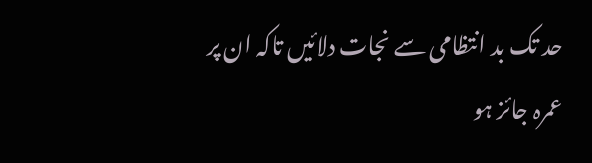حد تک بد انتظامی سے نجات دلائیں تاکہ ان پر عمرہ جائز ہو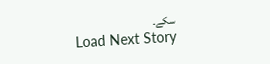سکے۔
Load Next Story